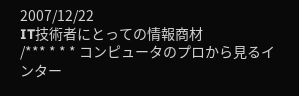2007/12/22
IT技術者にとっての情報商材
/*** * * * コンピュータのプロから見るインター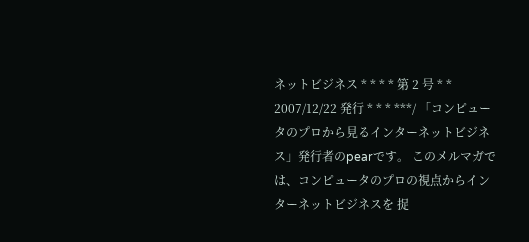ネットビジネス * * * * 第 2 号 * * 2007/12/22 発行 * * * ***/ 「コンピュータのプロから見るインターネットビジネス」発行者のpearです。 このメルマガでは、コンピュータのプロの視点からインターネットビジネスを 捉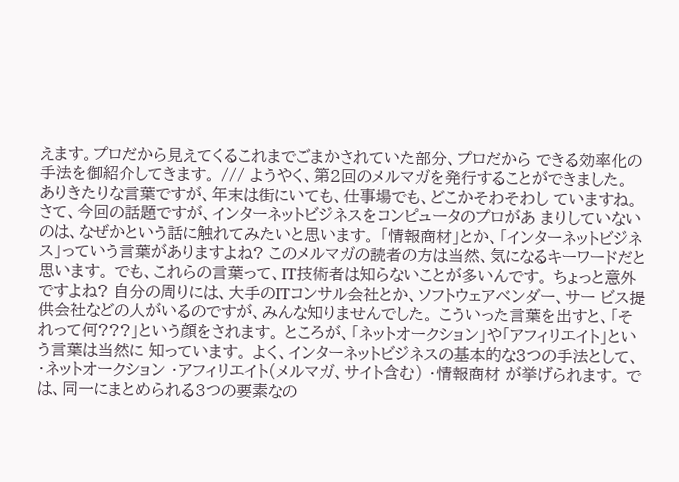えます。プロだから見えてくるこれまでごまかされていた部分、プロだから できる効率化の手法を御紹介してきます。 /// ようやく、第2回のメルマガを発行することができました。 ありきたりな言葉ですが、年末は街にいても、仕事場でも、どこかそわそわし ていますね。 さて、今回の話題ですが、インターネットビジネスをコンピュータのプロがあ まりしていないのは、なぜかという話に触れてみたいと思います。 「情報商材」とか、「インターネットビジネス」っていう言葉がありますよね? このメルマガの読者の方は当然、気になるキーワードだと思います。 でも、これらの言葉って、IT技術者は知らないことが多いんです。 ちょっと意外ですよね? 自分の周りには、大手のITコンサル会社とか、ソフトウェアベンダー、サー ビス提供会社などの人がいるのですが、みんな知りませんでした。 こういった言葉を出すと、「それって何???」という顔をされます。 ところが、「ネットオークション」や「アフィリエイト」という言葉は当然に 知っています。 よく、インターネットビジネスの基本的な3つの手法として、 ・ネットオークション ・アフィリエイト(メルマガ、サイト含む) ・情報商材 が挙げられます。 では、同一にまとめられる3つの要素なの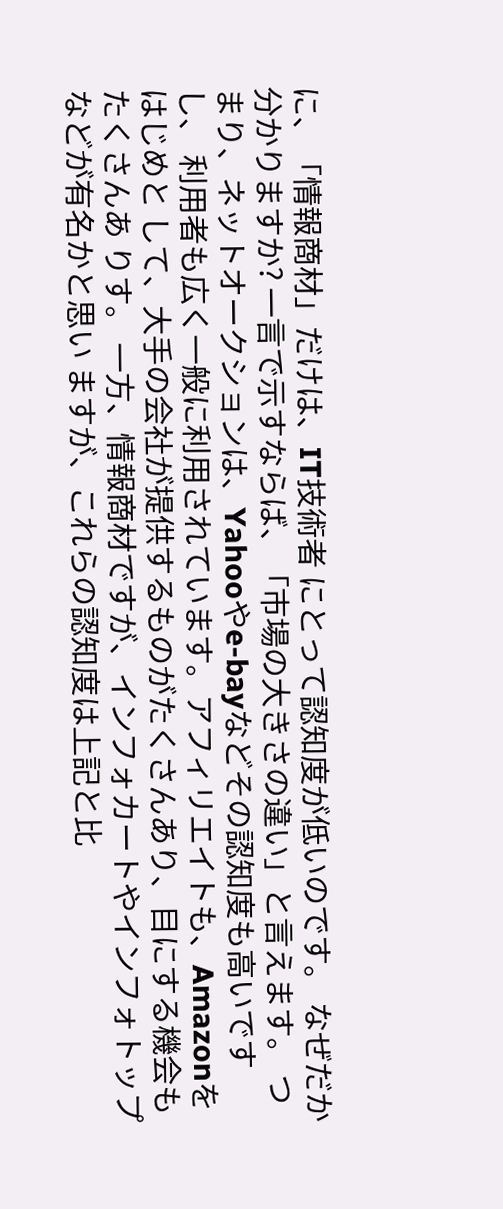に、「情報商材」だけは、IT技術者 にとって認知度が低いのです。 なぜだか分かりますか? 一言で示すならば、「市場の大きさの違い」と言えます。 つまり、ネットオークションは、Yahooやe-bayなどその認知度も高いですし、 利用者も広く一般に利用されています。アフィリエイトも、Amazonをはじめと して、大手の会社が提供するものがたくさんあり、目にする機会もたくさんあ りす。 一方、情報商材ですが、インフォカートやインフォトップなどが有名かと思い ますが、これらの認知度は上記と比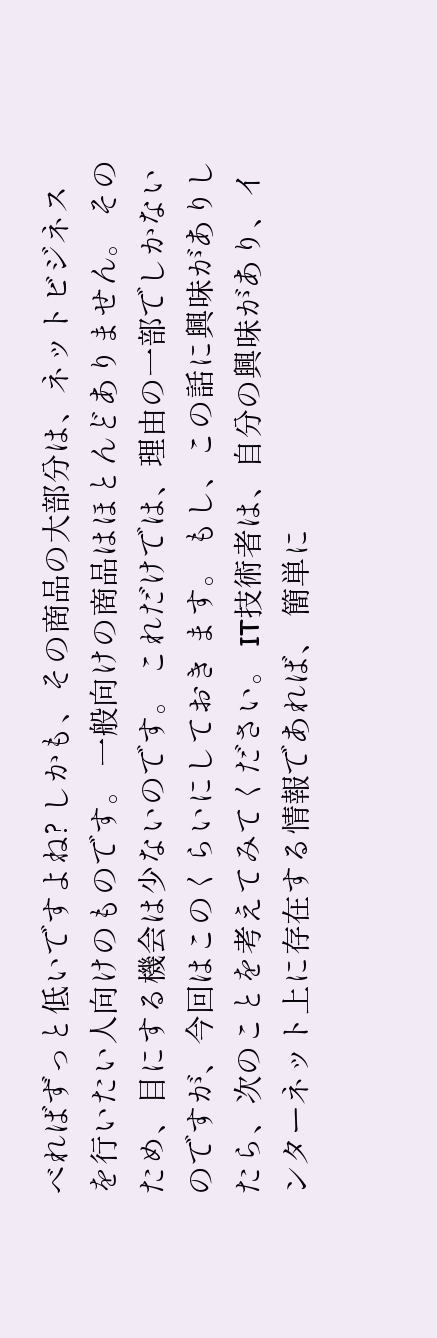べればずっと低いですよね? しかも、その商品の大部分は、ネットビジネスを行いたい人向けのものです。 一般向けの商品はほとんどありません。 そのため、目にする機会は少ないのです。 これだけでは、理由の一部でしかないのですが、今回はこのくらいにしておき ます。 もし、この話に興味がありしたら、次のことを考えてみてください。 IT技術者は、自分の興味があり、インターネット上に存在する情報であれば、 簡単に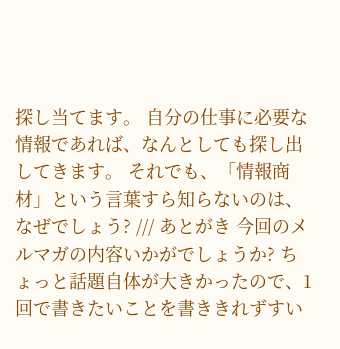探し当てます。 自分の仕事に必要な情報であれば、なんとしても探し出してきます。 それでも、「情報商材」という言葉すら知らないのは、なぜでしょう? /// あとがき 今回のメルマガの内容いかがでしょうか? ちょっと話題自体が大きかったので、1回で書きたいことを書ききれずすい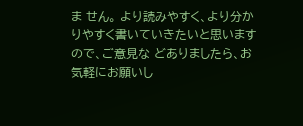ま せん。 より読みやすく、より分かりやすく書いていきたいと思いますので、ご意見な どありましたら、お気軽にお願いし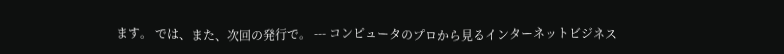ます。 では、また、次回の発行で。 --- コンピュータのプロから見るインターネットビジネス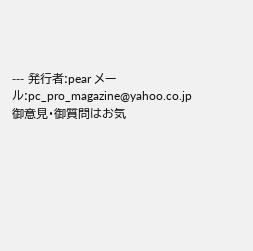--- 発行者:pear メール:pc_pro_magazine@yahoo.co.jp 御意見・御質問はお気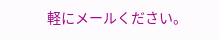軽にメールください。